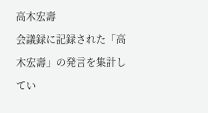高木宏壽
会議録に記録された「高木宏壽」の発言を集計してい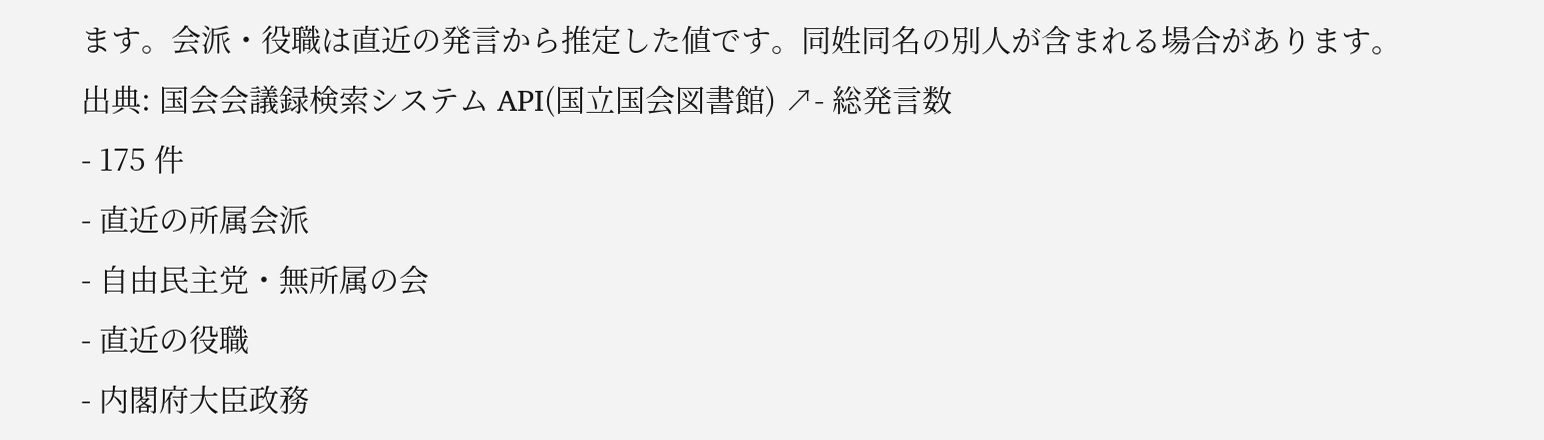ます。会派・役職は直近の発言から推定した値です。同姓同名の別人が含まれる場合があります。
出典: 国会会議録検索システム API(国立国会図書館) ↗- 総発言数
- 175 件
- 直近の所属会派
- 自由民主党・無所属の会
- 直近の役職
- 内閣府大臣政務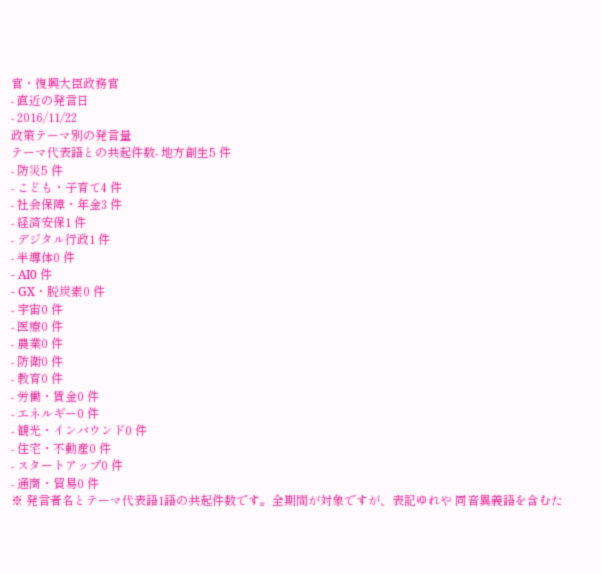官・復興大臣政務官
- 直近の発言日
- 2016/11/22
政策テーマ別の発言量
テーマ代表語との共起件数- 地方創生5 件
- 防災5 件
- こども・子育て4 件
- 社会保障・年金3 件
- 経済安保1 件
- デジタル行政1 件
- 半導体0 件
- AI0 件
- GX・脱炭素0 件
- 宇宙0 件
- 医療0 件
- 農業0 件
- 防衛0 件
- 教育0 件
- 労働・賃金0 件
- エネルギー0 件
- 観光・インバウンド0 件
- 住宅・不動産0 件
- スタートアップ0 件
- 通商・貿易0 件
※ 発言者名とテーマ代表語1語の共起件数です。全期間が対象ですが、表記ゆれや 同音異義語を含むた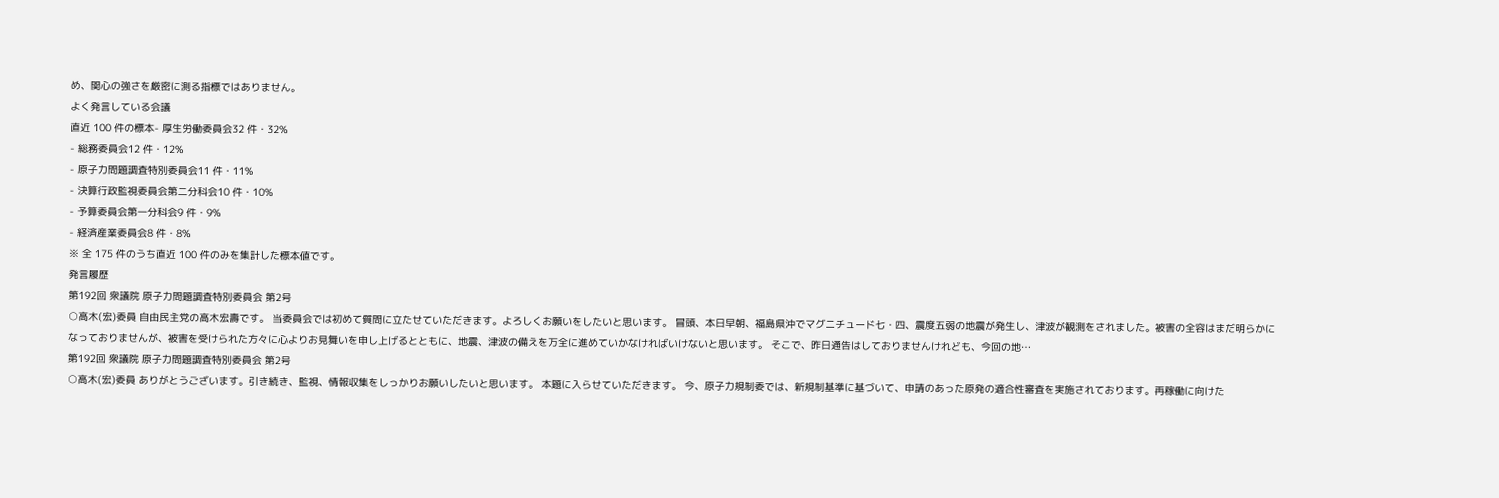め、関心の強さを厳密に測る指標ではありません。
よく発言している会議
直近 100 件の標本- 厚生労働委員会32 件・32%
- 総務委員会12 件・12%
- 原子力問題調査特別委員会11 件・11%
- 決算行政監視委員会第二分科会10 件・10%
- 予算委員会第一分科会9 件・9%
- 経済産業委員会8 件・8%
※ 全 175 件のうち直近 100 件のみを集計した標本値です。
発言履歴
第192回 衆議院 原子力問題調査特別委員会 第2号
○高木(宏)委員 自由民主党の高木宏壽です。 当委員会では初めて質問に立たせていただきます。よろしくお願いをしたいと思います。 冒頭、本日早朝、福島県沖でマグニチュード七・四、震度五弱の地震が発生し、津波が観測をされました。被害の全容はまだ明らかになっておりませんが、被害を受けられた方々に心よりお見舞いを申し上げるとともに、地震、津波の備えを万全に進めていかなければいけないと思います。 そこで、昨日通告はしておりませんけれども、今回の地…
第192回 衆議院 原子力問題調査特別委員会 第2号
○高木(宏)委員 ありがとうございます。引き続き、監視、情報収集をしっかりお願いしたいと思います。 本題に入らせていただきます。 今、原子力規制委では、新規制基準に基づいて、申請のあった原発の適合性審査を実施されております。再稼働に向けた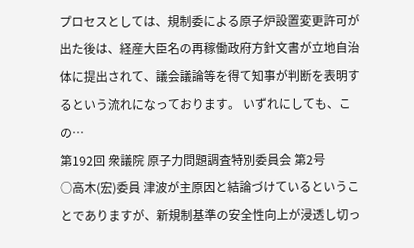プロセスとしては、規制委による原子炉設置変更許可が出た後は、経産大臣名の再稼働政府方針文書が立地自治体に提出されて、議会議論等を得て知事が判断を表明するという流れになっております。 いずれにしても、この…
第192回 衆議院 原子力問題調査特別委員会 第2号
○高木(宏)委員 津波が主原因と結論づけているということでありますが、新規制基準の安全性向上が浸透し切っ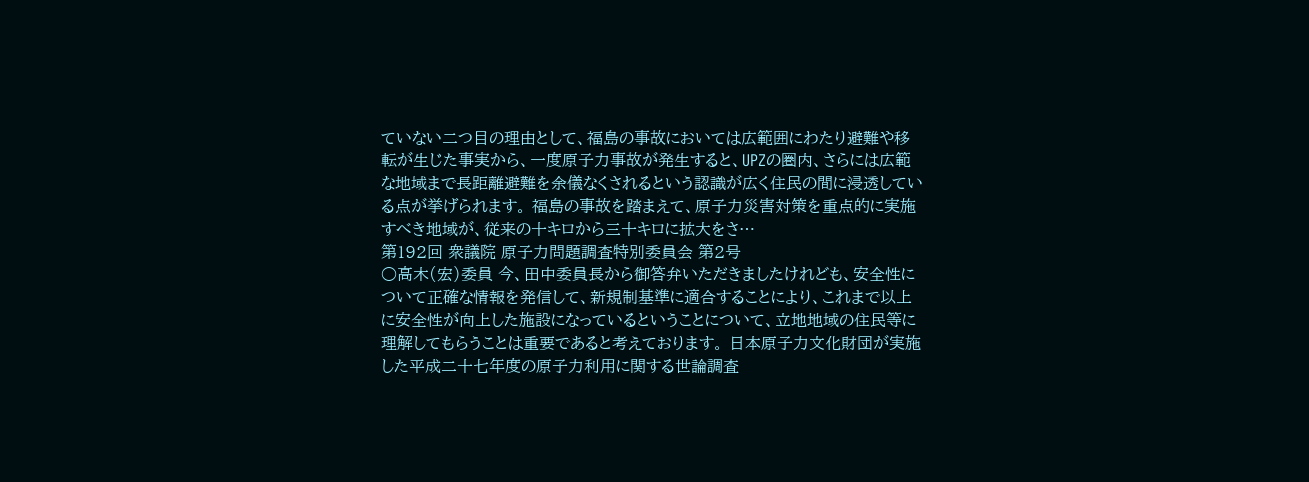ていない二つ目の理由として、福島の事故においては広範囲にわたり避難や移転が生じた事実から、一度原子力事故が発生すると、UPZの圏内、さらには広範な地域まで長距離避難を余儀なくされるという認識が広く住民の間に浸透している点が挙げられます。 福島の事故を踏まえて、原子力災害対策を重点的に実施すべき地域が、従来の十キロから三十キロに拡大をさ…
第192回 衆議院 原子力問題調査特別委員会 第2号
○高木(宏)委員 今、田中委員長から御答弁いただきましたけれども、安全性について正確な情報を発信して、新規制基準に適合することにより、これまで以上に安全性が向上した施設になっているということについて、立地地域の住民等に理解してもらうことは重要であると考えております。 日本原子力文化財団が実施した平成二十七年度の原子力利用に関する世論調査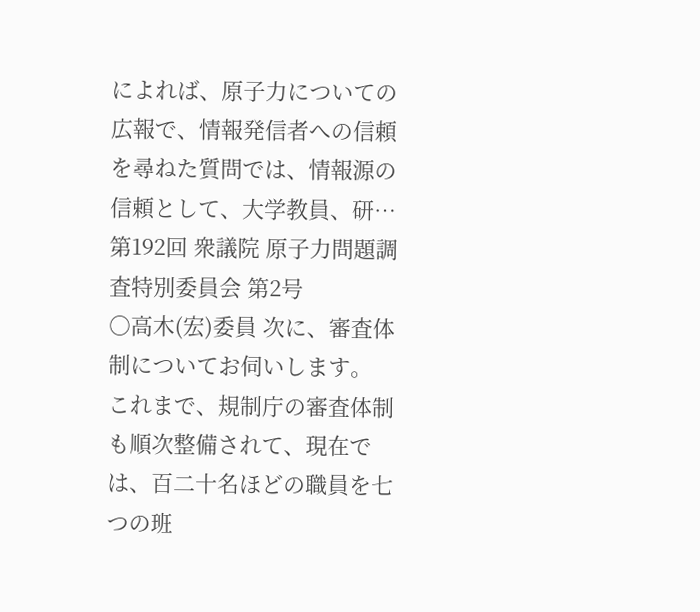によれば、原子力についての広報で、情報発信者への信頼を尋ねた質問では、情報源の信頼として、大学教員、研…
第192回 衆議院 原子力問題調査特別委員会 第2号
○高木(宏)委員 次に、審査体制についてお伺いします。 これまで、規制庁の審査体制も順次整備されて、現在では、百二十名ほどの職員を七つの班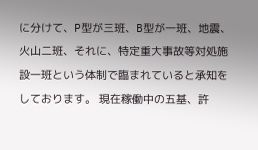に分けて、P型が三班、B型が一班、地震、火山二班、それに、特定重大事故等対処施設一班という体制で臨まれていると承知をしております。 現在稼働中の五基、許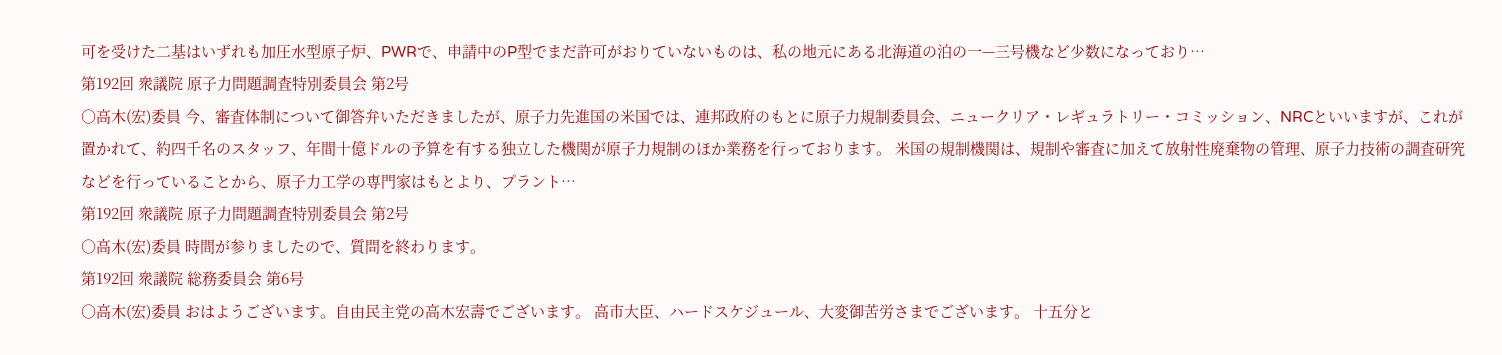可を受けた二基はいずれも加圧水型原子炉、PWRで、申請中のP型でまだ許可がおりていないものは、私の地元にある北海道の泊の一—三号機など少数になっており…
第192回 衆議院 原子力問題調査特別委員会 第2号
○高木(宏)委員 今、審査体制について御答弁いただきましたが、原子力先進国の米国では、連邦政府のもとに原子力規制委員会、ニュークリア・レギュラトリー・コミッション、NRCといいますが、これが置かれて、約四千名のスタッフ、年間十億ドルの予算を有する独立した機関が原子力規制のほか業務を行っております。 米国の規制機関は、規制や審査に加えて放射性廃棄物の管理、原子力技術の調査研究などを行っていることから、原子力工学の専門家はもとより、プラント…
第192回 衆議院 原子力問題調査特別委員会 第2号
○高木(宏)委員 時間が参りましたので、質問を終わります。
第192回 衆議院 総務委員会 第6号
○高木(宏)委員 おはようございます。自由民主党の高木宏壽でございます。 高市大臣、ハードスケジュール、大変御苦労さまでございます。 十五分と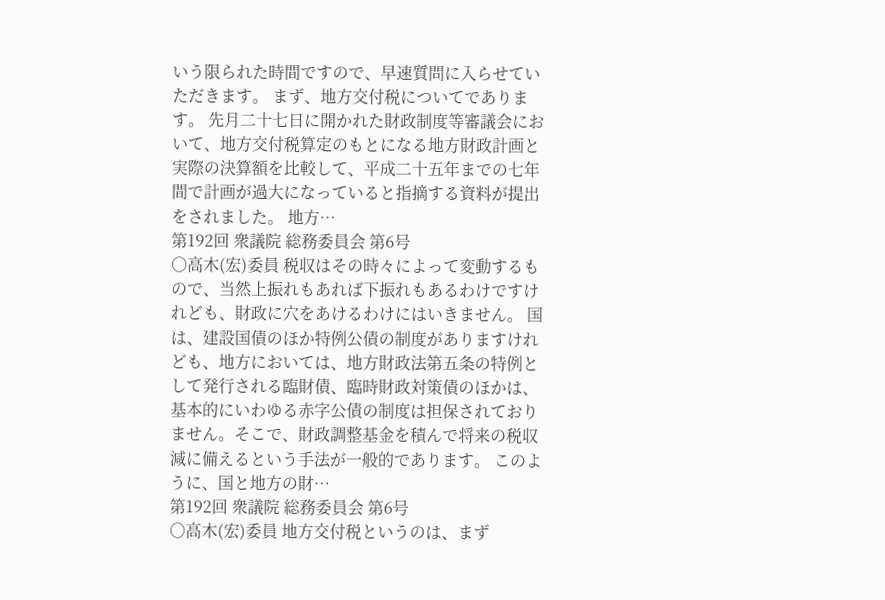いう限られた時間ですので、早速質問に入らせていただきます。 まず、地方交付税についてであります。 先月二十七日に開かれた財政制度等審議会において、地方交付税算定のもとになる地方財政計画と実際の決算額を比較して、平成二十五年までの七年間で計画が過大になっていると指摘する資料が提出をされました。 地方…
第192回 衆議院 総務委員会 第6号
○高木(宏)委員 税収はその時々によって変動するもので、当然上振れもあれば下振れもあるわけですけれども、財政に穴をあけるわけにはいきません。 国は、建設国債のほか特例公債の制度がありますけれども、地方においては、地方財政法第五条の特例として発行される臨財債、臨時財政対策債のほかは、基本的にいわゆる赤字公債の制度は担保されておりません。そこで、財政調整基金を積んで将来の税収減に備えるという手法が一般的であります。 このように、国と地方の財…
第192回 衆議院 総務委員会 第6号
○高木(宏)委員 地方交付税というのは、まず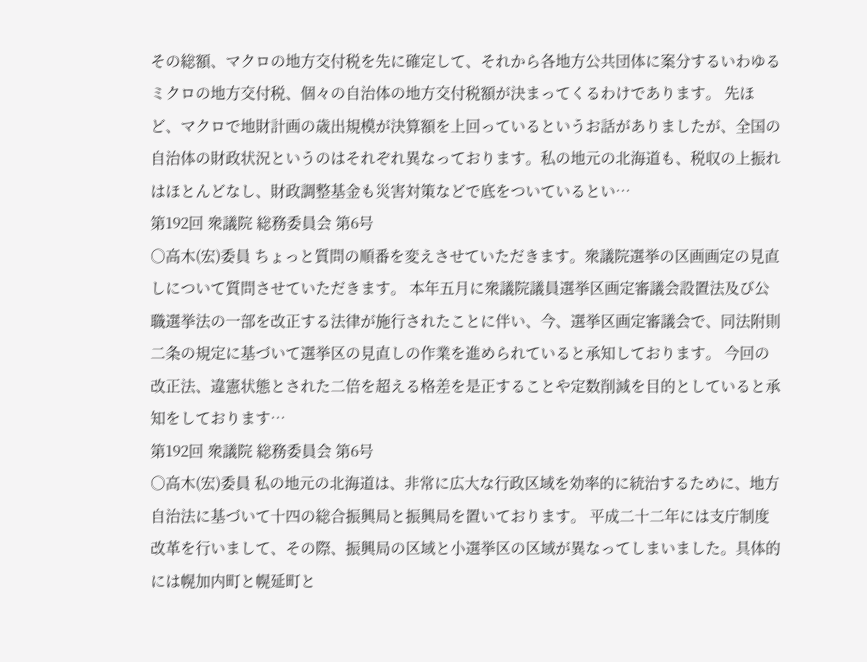その総額、マクロの地方交付税を先に確定して、それから各地方公共団体に案分するいわゆるミクロの地方交付税、個々の自治体の地方交付税額が決まってくるわけであります。 先ほど、マクロで地財計画の歳出規模が決算額を上回っているというお話がありましたが、全国の自治体の財政状況というのはそれぞれ異なっております。私の地元の北海道も、税収の上振れはほとんどなし、財政調整基金も災害対策などで底をついているとい…
第192回 衆議院 総務委員会 第6号
○高木(宏)委員 ちょっと質問の順番を変えさせていただきます。衆議院選挙の区画画定の見直しについて質問させていただきます。 本年五月に衆議院議員選挙区画定審議会設置法及び公職選挙法の一部を改正する法律が施行されたことに伴い、今、選挙区画定審議会で、同法附則二条の規定に基づいて選挙区の見直しの作業を進められていると承知しております。 今回の改正法、違憲状態とされた二倍を超える格差を是正することや定数削減を目的としていると承知をしております…
第192回 衆議院 総務委員会 第6号
○高木(宏)委員 私の地元の北海道は、非常に広大な行政区域を効率的に統治するために、地方自治法に基づいて十四の総合振興局と振興局を置いております。 平成二十二年には支庁制度改革を行いまして、その際、振興局の区域と小選挙区の区域が異なってしまいました。具体的には幌加内町と幌延町と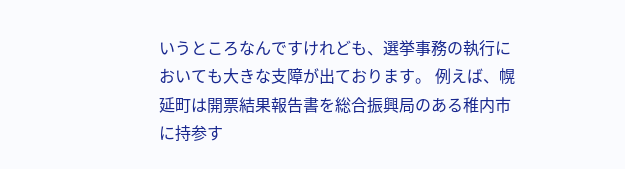いうところなんですけれども、選挙事務の執行においても大きな支障が出ております。 例えば、幌延町は開票結果報告書を総合振興局のある稚内市に持参す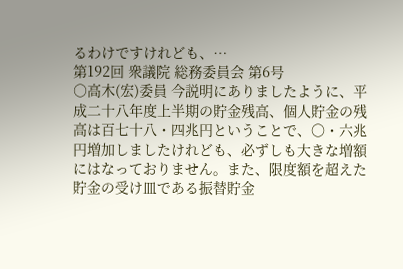るわけですけれども、…
第192回 衆議院 総務委員会 第6号
○高木(宏)委員 今説明にありましたように、平成二十八年度上半期の貯金残高、個人貯金の残高は百七十八・四兆円ということで、〇・六兆円増加しましたけれども、必ずしも大きな増額にはなっておりません。また、限度額を超えた貯金の受け皿である振替貯金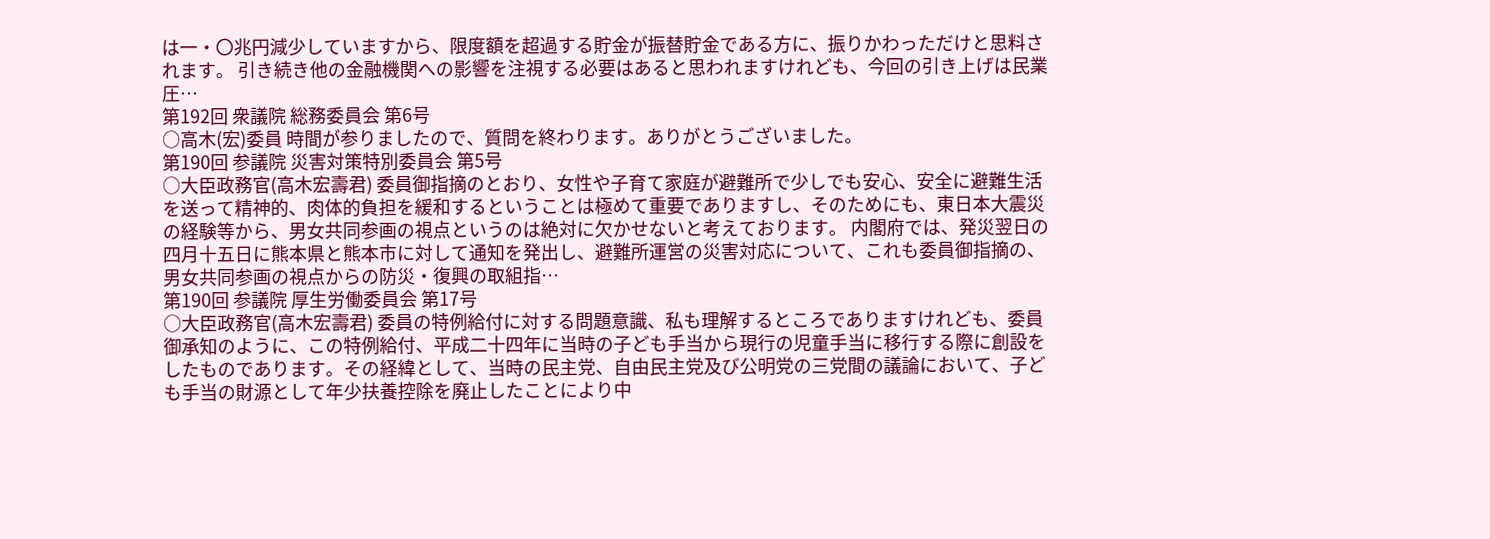は一・〇兆円減少していますから、限度額を超過する貯金が振替貯金である方に、振りかわっただけと思料されます。 引き続き他の金融機関への影響を注視する必要はあると思われますけれども、今回の引き上げは民業圧…
第192回 衆議院 総務委員会 第6号
○高木(宏)委員 時間が参りましたので、質問を終わります。ありがとうございました。
第190回 参議院 災害対策特別委員会 第5号
○大臣政務官(高木宏壽君) 委員御指摘のとおり、女性や子育て家庭が避難所で少しでも安心、安全に避難生活を送って精神的、肉体的負担を緩和するということは極めて重要でありますし、そのためにも、東日本大震災の経験等から、男女共同参画の視点というのは絶対に欠かせないと考えております。 内閣府では、発災翌日の四月十五日に熊本県と熊本市に対して通知を発出し、避難所運営の災害対応について、これも委員御指摘の、男女共同参画の視点からの防災・復興の取組指…
第190回 参議院 厚生労働委員会 第17号
○大臣政務官(高木宏壽君) 委員の特例給付に対する問題意識、私も理解するところでありますけれども、委員御承知のように、この特例給付、平成二十四年に当時の子ども手当から現行の児童手当に移行する際に創設をしたものであります。その経緯として、当時の民主党、自由民主党及び公明党の三党間の議論において、子ども手当の財源として年少扶養控除を廃止したことにより中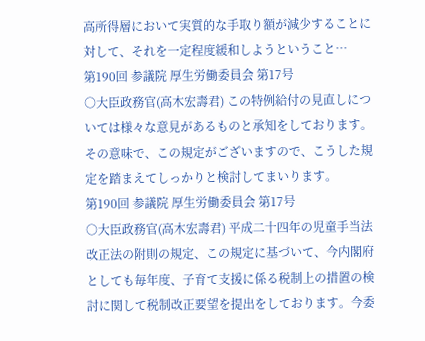高所得層において実質的な手取り額が減少することに対して、それを一定程度緩和しようということ…
第190回 参議院 厚生労働委員会 第17号
○大臣政務官(高木宏壽君) この特例給付の見直しについては様々な意見があるものと承知をしております。その意味で、この規定がございますので、こうした規定を踏まえてしっかりと検討してまいります。
第190回 参議院 厚生労働委員会 第17号
○大臣政務官(高木宏壽君) 平成二十四年の児童手当法改正法の附則の規定、この規定に基づいて、今内閣府としても毎年度、子育て支援に係る税制上の措置の検討に関して税制改正要望を提出をしております。今委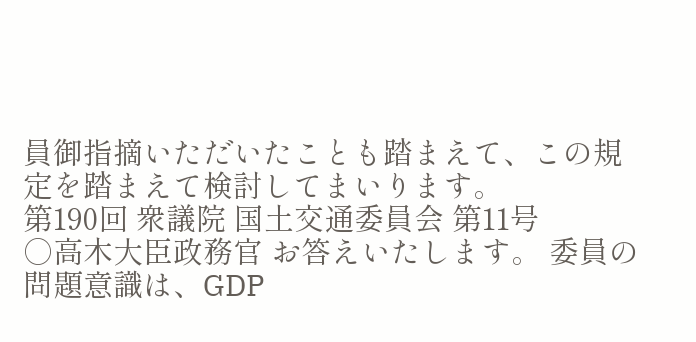員御指摘いただいたことも踏まえて、この規定を踏まえて検討してまいります。
第190回 衆議院 国土交通委員会 第11号
○高木大臣政務官 お答えいたします。 委員の問題意識は、GDP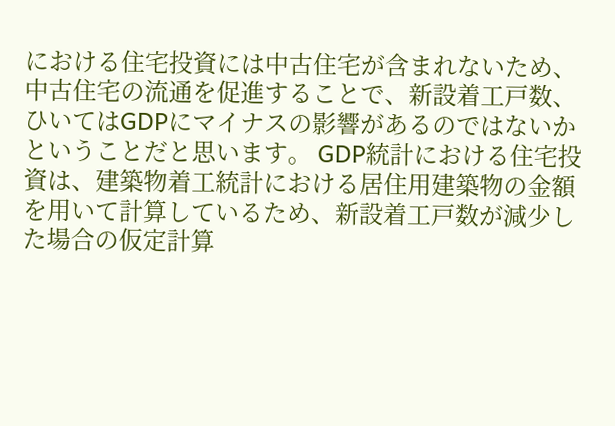における住宅投資には中古住宅が含まれないため、中古住宅の流通を促進することで、新設着工戸数、ひいてはGDPにマイナスの影響があるのではないかということだと思います。 GDP統計における住宅投資は、建築物着工統計における居住用建築物の金額を用いて計算しているため、新設着工戸数が減少した場合の仮定計算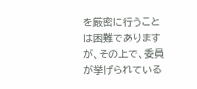を厳密に行うことは困難でありますが、その上で、委員が挙げられている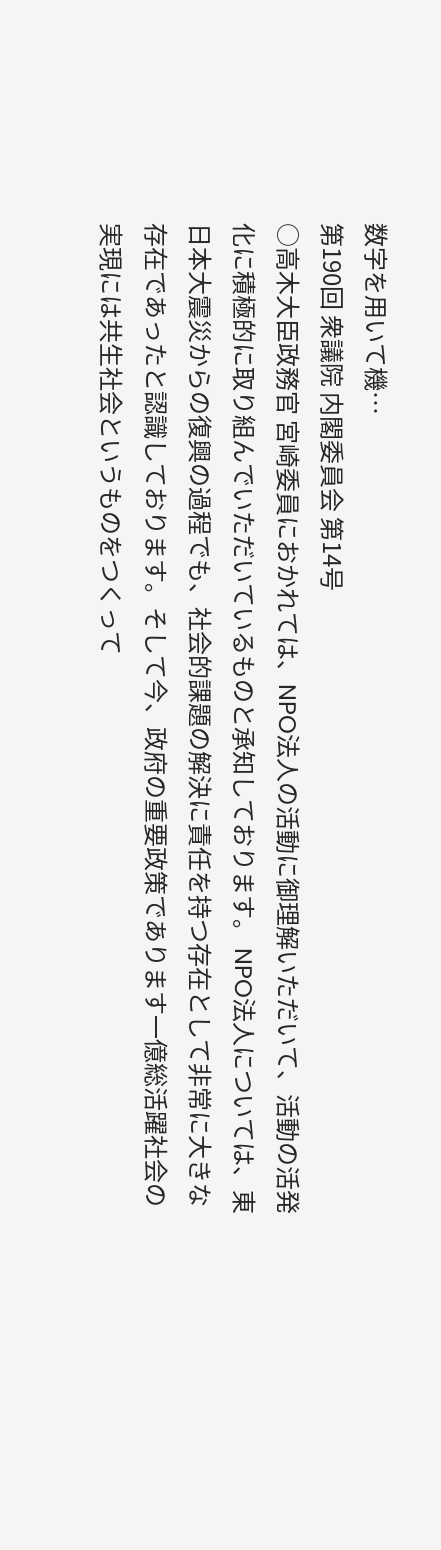数字を用いて機…
第190回 衆議院 内閣委員会 第14号
○高木大臣政務官 宮崎委員におかれては、NPO法人の活動に御理解いただいて、活動の活発化に積極的に取り組んでいただいているものと承知しております。 NPO法人については、東日本大震災からの復興の過程でも、社会的課題の解決に責任を持つ存在として非常に大きな存在であったと認識しております。そして今、政府の重要政策であります一億総活躍社会の実現には共生社会というものをつくって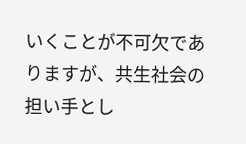いくことが不可欠でありますが、共生社会の担い手とし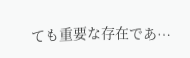ても重要な存在であ…